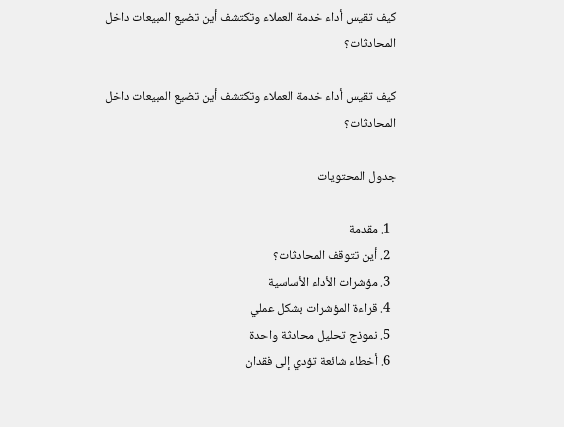كيف تقيس أداء خدمة العملاء وتكتشف أين تضيع المبيعات داخل المحادثات؟

كيف تقيس أداء خدمة العملاء وتكتشف أين تضيع المبيعات داخل المحادثات؟

جدول المحتويات

  1. مقدمة
  2. أين تتوقف المحادثات؟
  3. مؤشرات الأداء الأساسية
  4. قراءة المؤشرات بشكل عملي
  5. نموذج تحليل محادثة واحدة
  6. أخطاء شائعة تؤدي إلى فقدان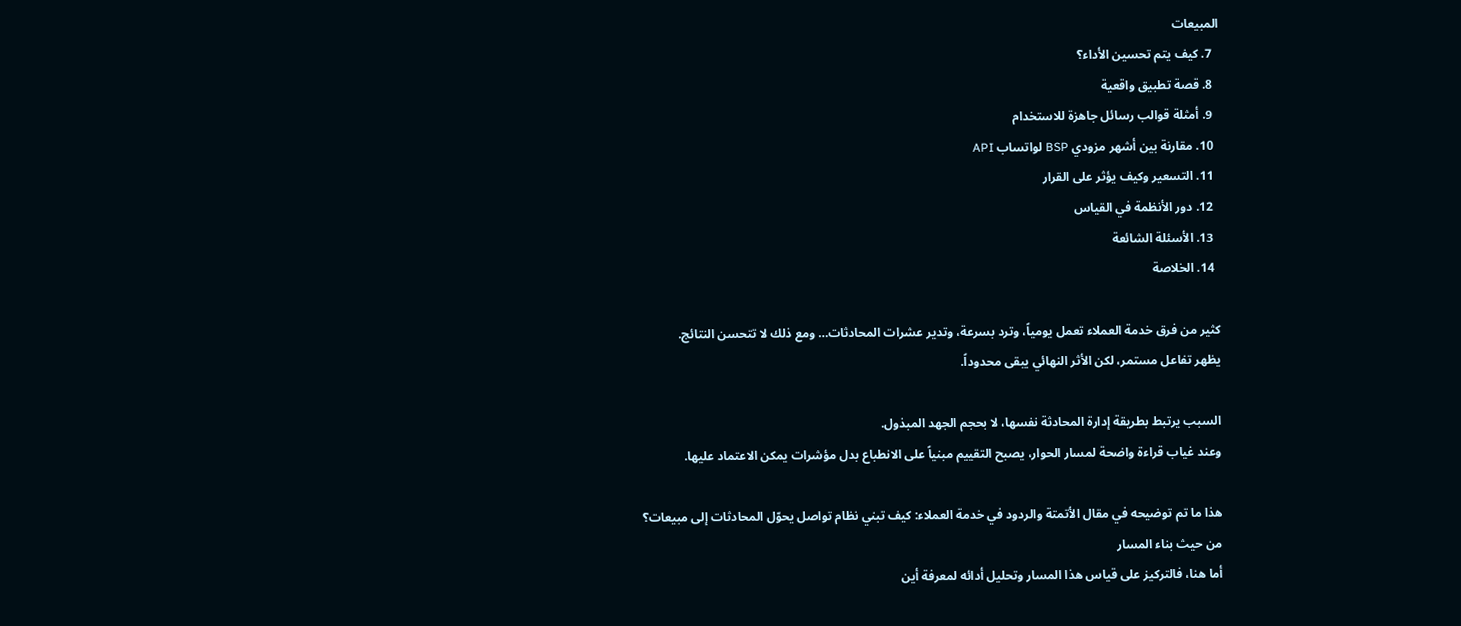المبيعات
  7. كيف يتم تحسين الأداء؟
  8. قصة تطبيق واقعية
  9. أمثلة قوالب رسائل جاهزة للاستخدام
  10. مقارنة بين أشهر مزودي BSP لواتساب API
  11. التسعير وكيف يؤثر على القرار
  12. دور الأنظمة في القياس
  13. الأسئلة الشائعة
  14. الخلاصة

كثير من فرق خدمة العملاء تعمل يومياً، وترد بسرعة، وتدير عشرات المحادثات… ومع ذلك لا تتحسن النتائج.
يظهر تفاعل مستمر، لكن الأثر النهائي يبقى محدوداً.

السبب يرتبط بطريقة إدارة المحادثة نفسها، لا بحجم الجهد المبذول.
وعند غياب قراءة واضحة لمسار الحوار، يصبح التقييم مبنياً على الانطباع بدل مؤشرات يمكن الاعتماد عليها.

هذا ما تم توضيحه في مقال الأتمتة والردود في خدمة العملاء: كيف تبني نظام تواصل يحوّل المحادثات إلى مبيعات؟ من حيث بناء المسار
أما هنا، فالتركيز على قياس هذا المسار وتحليل أدائه لمعرفة أين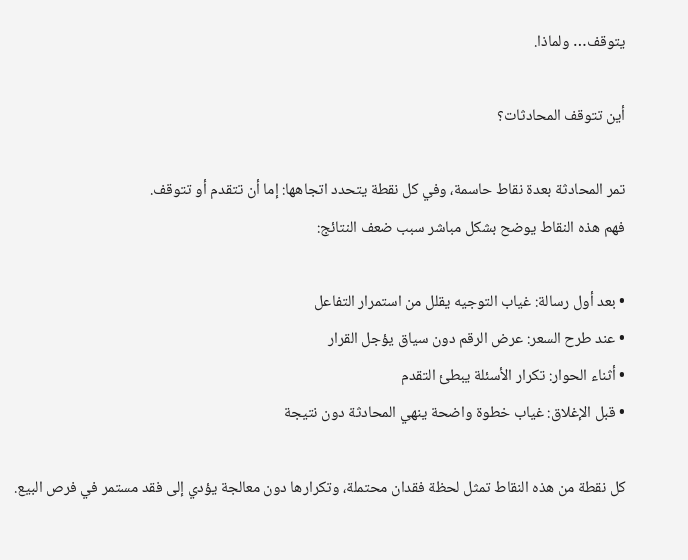يتوقف… ولماذا.

أين تتوقف المحادثات؟

تمر المحادثة بعدة نقاط حاسمة، وفي كل نقطة يتحدد اتجاهها: إما أن تتقدم أو تتوقف.
فهم هذه النقاط يوضح بشكل مباشر سبب ضعف النتائج:

• بعد أول رسالة: غياب التوجيه يقلل من استمرار التفاعل
• عند طرح السعر: عرض الرقم دون سياق يؤجل القرار
• أثناء الحوار: تكرار الأسئلة يبطئ التقدم
• قبل الإغلاق: غياب خطوة واضحة ينهي المحادثة دون نتيجة

كل نقطة من هذه النقاط تمثل لحظة فقدان محتملة، وتكرارها دون معالجة يؤدي إلى فقد مستمر في فرص البيع.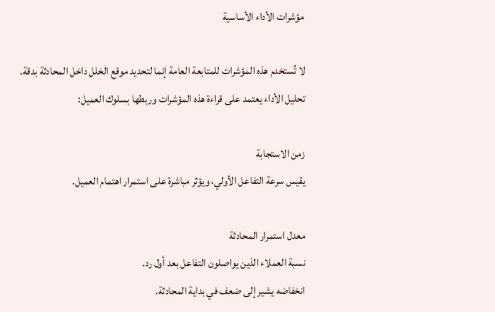مؤشرات الأداء الأساسية

لا تُستخدم هذه المؤشرات للمتابعة العامة إنما لتحديد موقع الخلل داخل المحادثة بدقة.
تحليل الأداء يعتمد على قراءة هذه المؤشرات وربطها بسلوك العميل:

زمن الاستجابة
يقيس سرعة التفاعل الأولي، ويؤثر مباشرة على استمرار اهتمام العميل.

معدل استمرار المحادثة
نسبة العملاء الذين يواصلون التفاعل بعد أول رد.
انخفاضه يشير إلى ضعف في بداية المحادثة.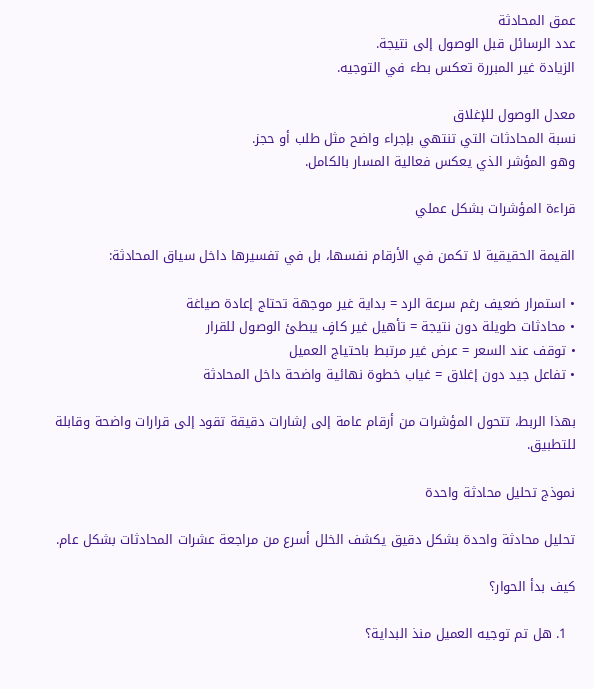عمق المحادثة
عدد الرسائل قبل الوصول إلى نتيجة.
الزيادة غير المبررة تعكس بطء في التوجيه.

معدل الوصول للإغلاق
نسبة المحادثات التي تنتهي بإجراء واضح مثل طلب أو حجز.
وهو المؤشر الذي يعكس فعالية المسار بالكامل.

قراءة المؤشرات بشكل عملي

القيمة الحقيقية لا تكمن في الأرقام نفسها، بل في تفسيرها داخل سياق المحادثة:

• استمرار ضعيف رغم سرعة الرد = بداية غير موجهة تحتاج إعادة صياغة
• محادثات طويلة دون نتيجة = تأهيل غير كافٍ يبطئ الوصول للقرار
• توقف عند السعر = عرض غير مرتبط باحتياج العميل
• تفاعل جيد دون إغلاق = غياب خطوة نهائية واضحة داخل المحادثة

بهذا الربط، تتحول المؤشرات من أرقام عامة إلى إشارات دقيقة تقود إلى قرارات واضحة وقابلة للتطبيق.

نموذج تحليل محادثة واحدة

تحليل محادثة واحدة بشكل دقيق يكشف الخلل أسرع من مراجعة عشرات المحادثات بشكل عام.

كيف بدأ الحوار؟

  1. هل تم توجيه العميل منذ البداية؟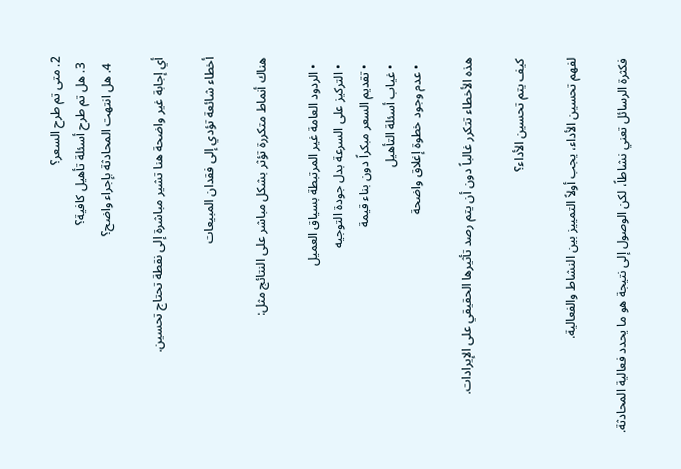2. متى تم طرح السعر؟
  3. هل تم طرح أسئلة تأهيل كافية؟
  4. هل انتهت المحادثة بإجراء واضح؟

أي إجابة غير واضحة هنا تشير مباشرة إلى نقطة تحتاج تحسين.

أخطاء شائعة تؤدي إلى فقدان المبيعات

هناك أنماط متكررة تؤثر بشكل مباشر على النتائج مثل:

  • الردود العامة غير المرتبطة بسياق العميل
  • التركيز على السرعة بدل جودة التوجيه
  • تقديم السعر مبكراً دون بناء قيمة
  • غياب أسئلة التأهيل
  • عدم وجود خطوة إغلاق واضحة

هذه الأخطاء تتكرر غالباً دون أن يتم رصد تأثيرها الحقيقي على الإيرادات.

كيف يتم تحسين الأداء؟

لفهم تحسين الأداء، يجب أولاً التمييز بين النشاط والفعالية.

فكثرة الرسائل تعني نشاطاً، لكن الوصول إلى نتيجة هو ما يحدد فعالية المحادثة.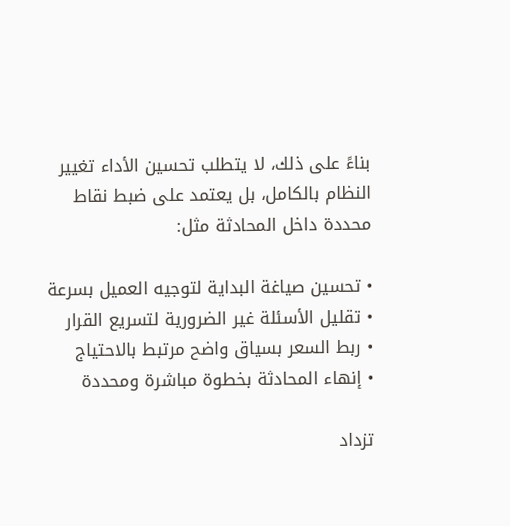بناءً على ذلك، لا يتطلب تحسين الأداء تغيير النظام بالكامل، بل يعتمد على ضبط نقاط محددة داخل المحادثة مثل:

• تحسين صياغة البداية لتوجيه العميل بسرعة
• تقليل الأسئلة غير الضرورية لتسريع القرار
• ربط السعر بسياق واضح مرتبط بالاحتياج
• إنهاء المحادثة بخطوة مباشرة ومحددة

تزداد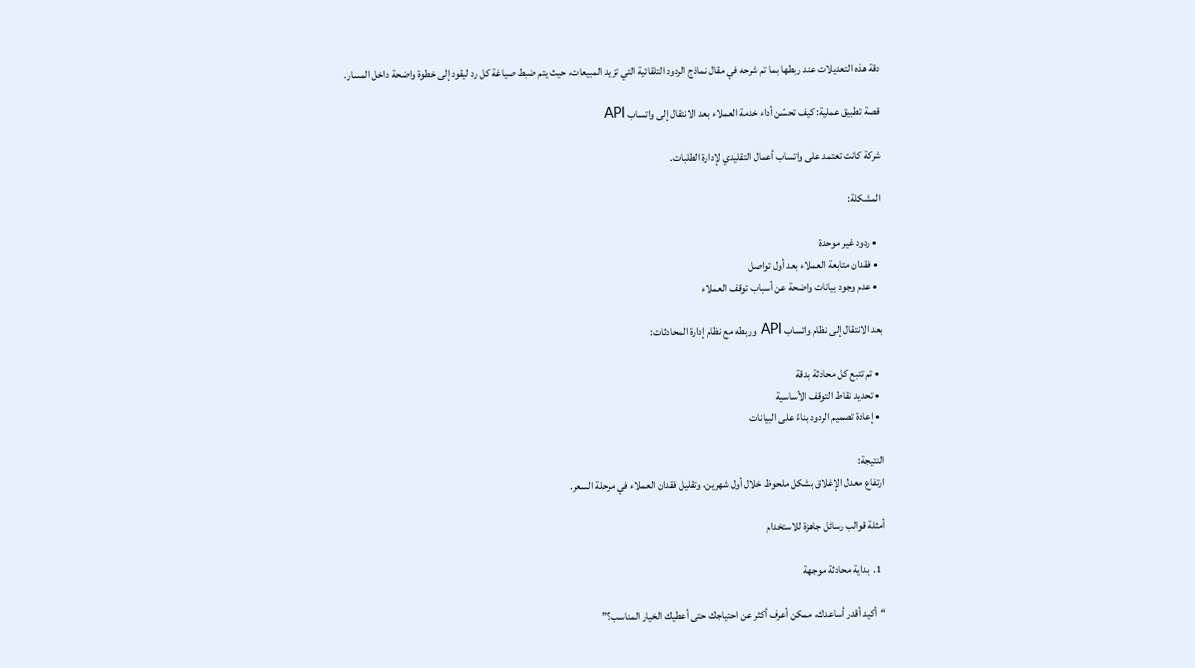دقة هذه التعديلات عند ربطها بما تم شرحه في مقال نماذج الردود التلقائية التي تزيد المبيعات، حيث يتم ضبط صياغة كل رد ليقود إلى خطوة واضحة داخل المسار.

قصة تطبيق عملية: كيف تحسّن أداء خدمة العملاء بعد الانتقال إلى واتساب API

شركة كانت تعتمد على واتساب أعمال التقليدي لإدارة الطلبات.

المشكلة:

  • ردود غير موحدة
  • فقدان متابعة العملاء بعد أول تواصل
  • عدم وجود بيانات واضحة عن أسباب توقف العملاء

بعد الانتقال إلى نظام واتساب API وربطه مع نظام إدارة المحادثات:

  • تم تتبع كل محادثة بدقة
  • تحديد نقاط التوقف الأساسية
  • إعادة تصميم الردود بناءً على البيانات

النتيجة:
ارتفاع معدل الإغلاق بشكل ملحوظ خلال أول شهرين، وتقليل فقدان العملاء في مرحلة السعر.

أمثلة قوالب رسائل جاهزة للاستخدام

  1.  بداية محادثة موجهة

“أكيد أقدر أساعدك، ممكن أعرف أكثر عن احتياجك حتى أعطيك الخيار المناسب؟”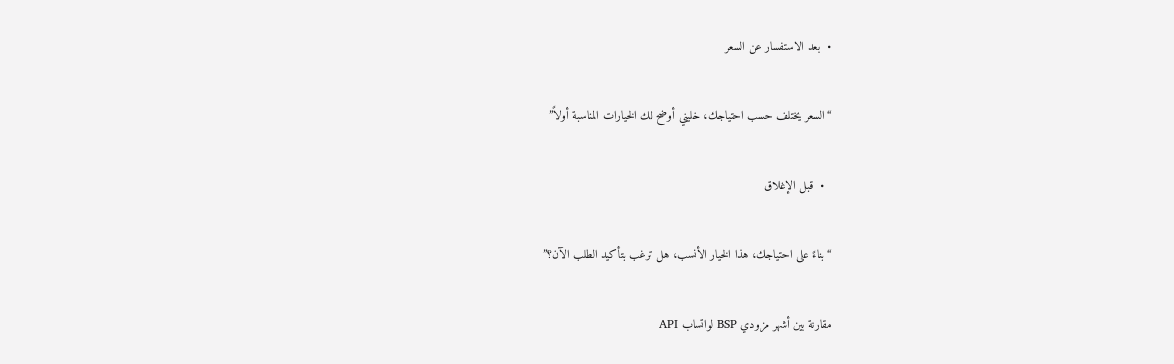•  بعد الاستفسار عن السعر

“السعر يختلف حسب احتياجك، خليني أوضح لك الخيارات المناسبة أولاً”

  •  قبل الإغلاق

“بناءً على احتياجك، هذا الخيار الأنسب، هل ترغب بتأكيد الطلب الآن؟”

مقارنة بين أشهر مزودي BSP لواتساب API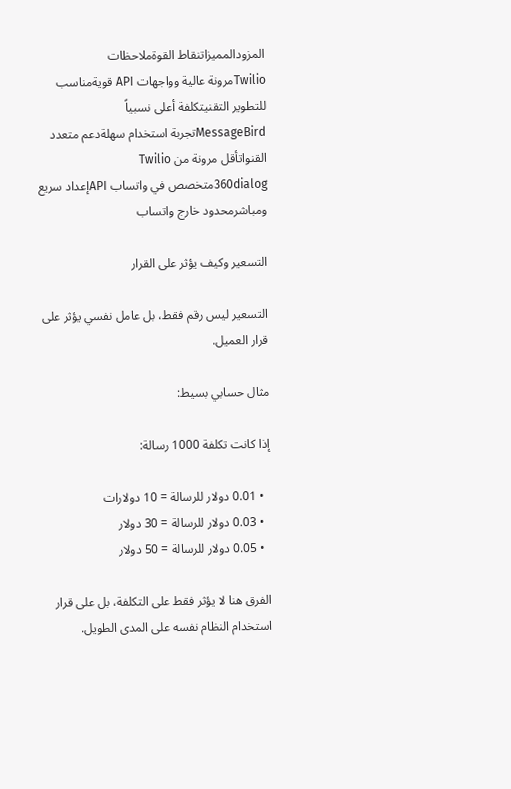المزودالمميزاتنقاط القوةملاحظات
Twilioمرونة عالية وواجهات API قويةمناسب للتطوير التقنيتكلفة أعلى نسبياً
MessageBirdتجربة استخدام سهلةدعم متعدد القنواتأقل مرونة من Twilio
360dialogمتخصص في واتساب APIإعداد سريع ومباشرمحدود خارج واتساب

التسعير وكيف يؤثر على القرار

التسعير ليس رقم فقط، بل عامل نفسي يؤثر على قرار العميل.

مثال حسابي بسيط:

إذا كانت تكلفة 1000 رسالة:

  • 0.01 دولار للرسالة = 10 دولارات
  • 0.03 دولار للرسالة = 30 دولار
  • 0.05 دولار للرسالة = 50 دولار

الفرق هنا لا يؤثر فقط على التكلفة، بل على قرار استخدام النظام نفسه على المدى الطويل.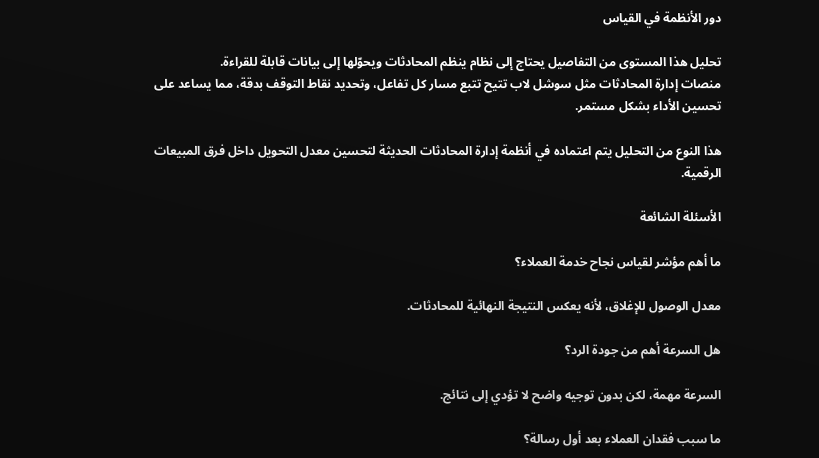دور الأنظمة في القياس

تحليل هذا المستوى من التفاصيل يحتاج إلى نظام ينظم المحادثات ويحوّلها إلى بيانات قابلة للقراءة.
منصات إدارة المحادثات مثل سوشل لاب تتيح تتبع مسار كل تفاعل، وتحديد نقاط التوقف بدقة، مما يساعد على تحسين الأداء بشكل مستمر.

هذا النوع من التحليل يتم اعتماده في أنظمة إدارة المحادثات الحديثة لتحسين معدل التحويل داخل فرق المبيعات الرقمية.

الأسئلة الشائعة

ما أهم مؤشر لقياس نجاح خدمة العملاء؟

معدل الوصول للإغلاق، لأنه يعكس النتيجة النهائية للمحادثات.

هل السرعة أهم من جودة الرد؟

السرعة مهمة، لكن بدون توجيه واضح لا تؤدي إلى نتائج.

ما سبب فقدان العملاء بعد أول رسالة؟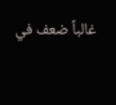غالباً ضعف في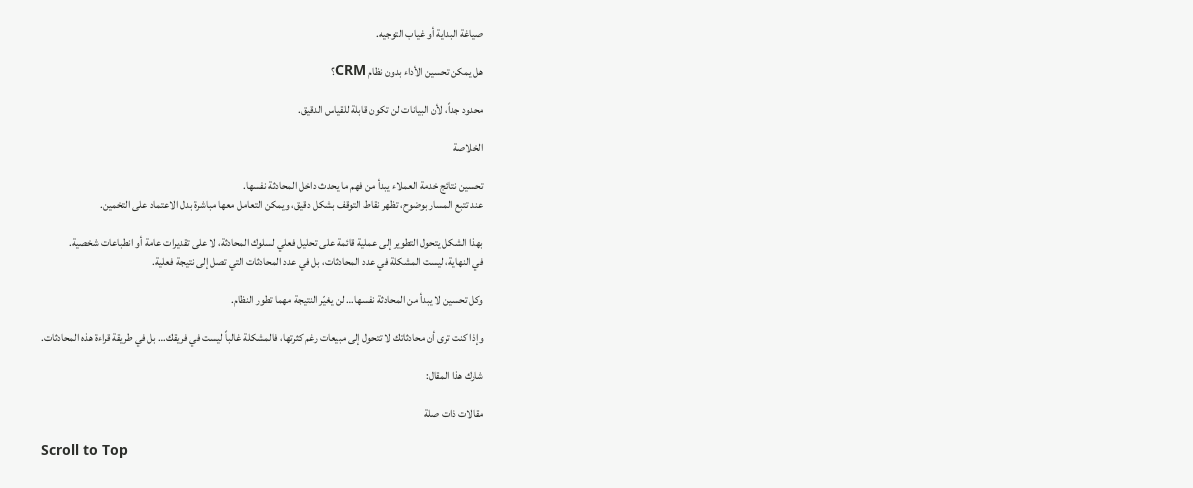صياغة البداية أو غياب التوجيه.

هل يمكن تحسين الأداء بدون نظام CRM؟

محدود جداً، لأن البيانات لن تكون قابلة للقياس الدقيق.

الخلاصة

تحسين نتائج خدمة العملاء يبدأ من فهم ما يحدث داخل المحادثة نفسها.
عند تتبع المسار بوضوح، تظهر نقاط التوقف بشكل دقيق، ويمكن التعامل معها مباشرة بدل الاعتماد على التخمين.

بهذا الشكل يتحول التطوير إلى عملية قائمة على تحليل فعلي لسلوك المحادثة، لا على تقديرات عامة أو انطباعات شخصية.
في النهاية، ليست المشكلة في عدد المحادثات، بل في عدد المحادثات التي تصل إلى نتيجة فعلية.

وكل تحسين لا يبدأ من المحادثة نفسها… لن يغيّر النتيجة مهما تطور النظام.

وإذا كنت ترى أن محادثاتك لا تتحول إلى مبيعات رغم كثرتها، فالمشكلة غالباً ليست في فريقك… بل في طريقة قراءة هذه المحادثات.

شارك هذا المقال:

مقالات ذات صلة

Scroll to Top